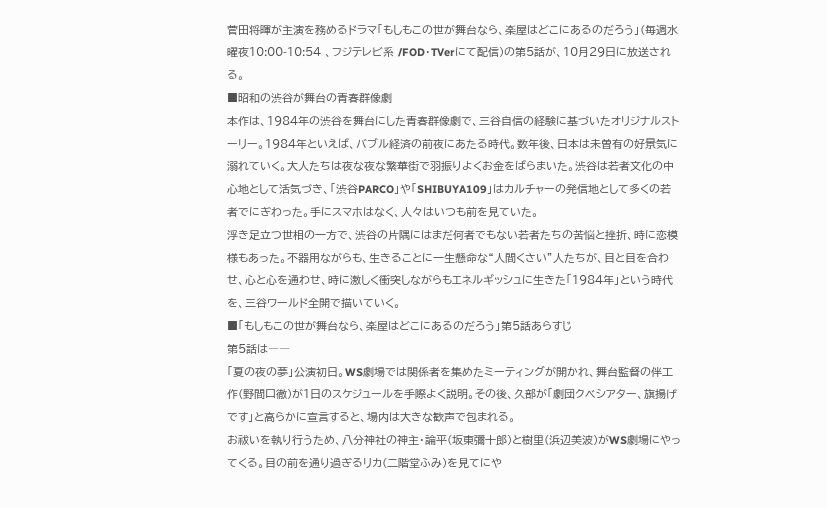菅田将暉が主演を務めるドラマ「もしもこの世が舞台なら、楽屋はどこにあるのだろう」(毎週水曜夜10:00-10:54 、フジテレビ系 /FOD・TVerにて配信)の第5話が、10月29日に放送される。
■昭和の渋谷が舞台の青春群像劇
本作は、1984年の渋谷を舞台にした青春群像劇で、三谷自信の経験に基づいたオリジナルストーリー。1984年といえば、バブル経済の前夜にあたる時代。数年後、日本は未曽有の好景気に溺れていく。大人たちは夜な夜な繁華街で羽振りよくお金をばらまいた。渋谷は若者文化の中心地として活気づき、「渋谷PARCO」や「SHIBUYA109」はカルチャーの発信地として多くの若者でにぎわった。手にスマホはなく、人々はいつも前を見ていた。
浮き足立つ世相の一方で、渋谷の片隅にはまだ何者でもない若者たちの苦悩と挫折、時に恋模様もあった。不器用ながらも、生きることに一生懸命な“人間くさい”人たちが、目と目を合わせ、心と心を通わせ、時に激しく衝突しながらもエネルギッシュに生きた「1984年」という時代を、三谷ワールド全開で描いていく。
■「もしもこの世が舞台なら、楽屋はどこにあるのだろう」第5話あらすじ
第5話は――
「夏の夜の夢」公演初日。WS劇場では関係者を集めたミーティングが開かれ、舞台監督の伴工作(野間口徹)が1日のスケジュールを手際よく説明。その後、久部が「劇団クベシアター、旗揚げです」と高らかに宣言すると、場内は大きな歓声で包まれる。
お祓いを執り行うため、八分神社の神主・論平(坂東彌十郎)と樹里(浜辺美波)がWS劇場にやってくる。目の前を通り過ぎるリカ(二階堂ふみ)を見てにや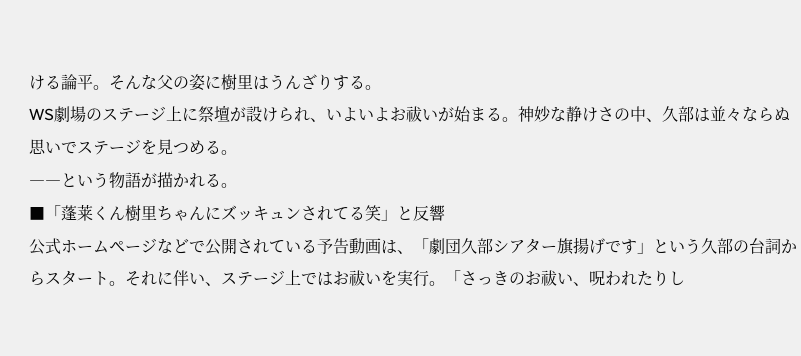ける論平。そんな父の姿に樹里はうんざりする。
WS劇場のステージ上に祭壇が設けられ、いよいよお祓いが始まる。神妙な静けさの中、久部は並々ならぬ思いでステージを見つめる。
――という物語が描かれる。
■「蓬莱くん樹里ちゃんにズッキュンされてる笑」と反響
公式ホームページなどで公開されている予告動画は、「劇団久部シアター旗揚げです」という久部の台詞からスタート。それに伴い、ステージ上ではお祓いを実行。「さっきのお祓い、呪われたりし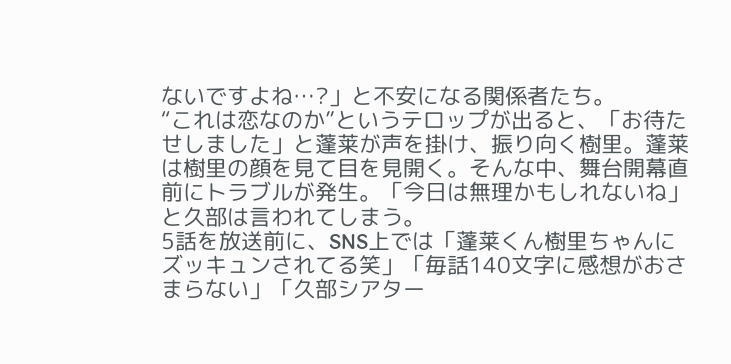ないですよね…?」と不安になる関係者たち。
“これは恋なのか”というテロップが出ると、「お待たせしました」と蓬莱が声を掛け、振り向く樹里。蓬莱は樹里の顔を見て目を見開く。そんな中、舞台開幕直前にトラブルが発生。「今日は無理かもしれないね」と久部は言われてしまう。
5話を放送前に、SNS上では「蓬莱くん樹里ちゃんにズッキュンされてる笑」「毎話140文字に感想がおさまらない」「久部シアター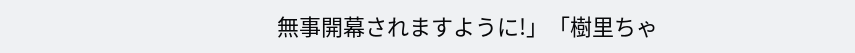無事開幕されますように!」「樹里ちゃ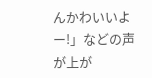んかわいいよー!」などの声が上が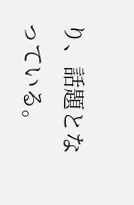り、話題となっている。